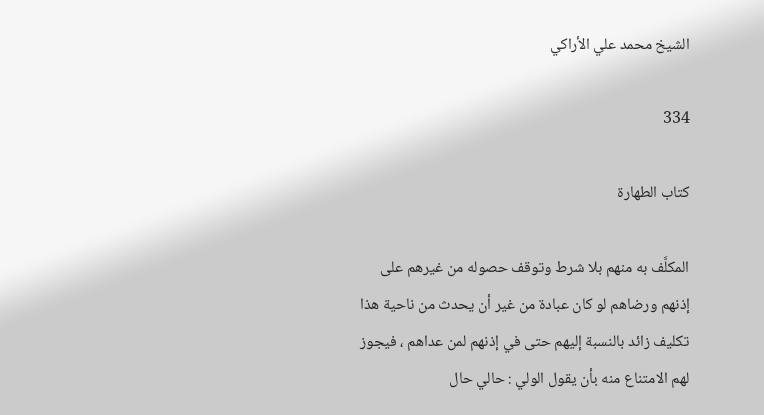الشيخ محمد علي الأراكي

334

كتاب الطهارة

المكلَّف به منهم بلا شرط وتوقف حصوله من غيرهم على إذنهم ورضاهم لو كان عبادة من غير أن يحدث من ناحية هذا تكليف زائد بالنسبة إليهم حتى في إذنهم لمن عداهم ، فيجوز لهم الامتناع منه بأن يقول الولي : حالي حال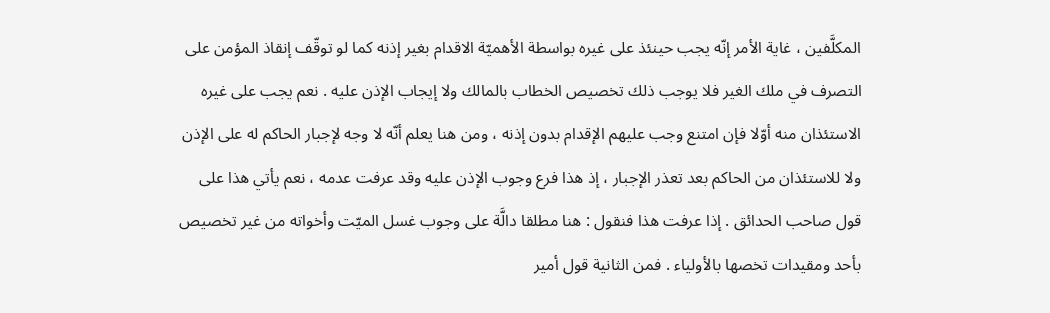المكلَّفين ، غاية الأمر إنّه يجب حينئذ على غيره بواسطة الأهميّة الاقدام بغير إذنه كما لو توقّف إنقاذ المؤمن على التصرف في ملك الغير فلا يوجب ذلك تخصيص الخطاب بالمالك ولا إيجاب الإذن عليه . نعم يجب على غيره الاستئذان منه أوّلا فإن امتنع وجب عليهم الإقدام بدون إذنه ، ومن هنا يعلم أنّه لا وجه لإجبار الحاكم له على الإذن ولا للاستئذان من الحاكم بعد تعذر الإجبار ، إذ هذا فرع وجوب الإذن عليه وقد عرفت عدمه ، نعم يأتي هذا على قول صاحب الحدائق . إذا عرفت هذا فنقول : هنا مطلقا دالَّة على وجوب غسل الميّت وأخواته من غير تخصيص بأحد ومقيدات تخصها بالأولياء . فمن الثانية قول أمير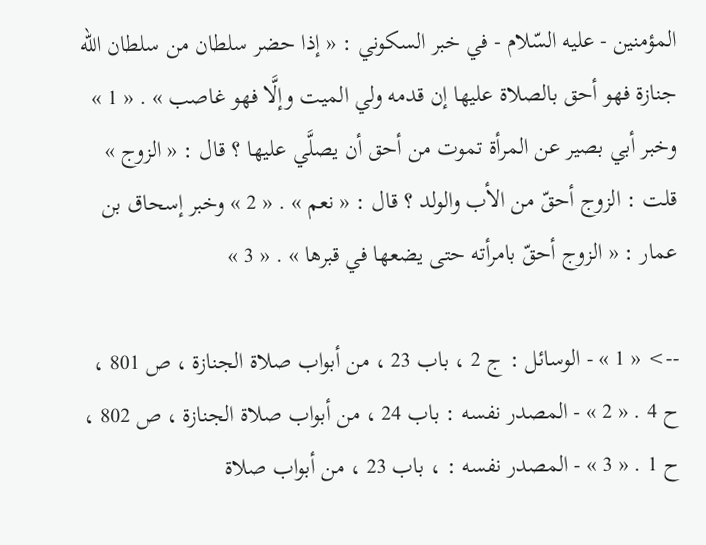المؤمنين - عليه السّلام - في خبر السكوني : « إذا حضر سلطان من سلطان الله جنازة فهو أحق بالصلاة عليها إن قدمه ولي الميت وإلَّا فهو غاصب » . « 1 » وخبر أبي بصير عن المرأة تموت من أحق أن يصلَّي عليها ؟ قال : « الزوج » قلت : الزوج أحقّ من الأب والولد ؟ قال : « نعم » . « 2 » وخبر إسحاق بن عمار : « الزوج أحقّ بامرأته حتى يضعها في قبرها » . « 3 »

--> « 1 » - الوسائل : ج 2 ، باب 23 ، من أبواب صلاة الجنازة ، ص 801 ، ح 4 . « 2 » - المصدر نفسه : باب 24 ، من أبواب صلاة الجنازة ، ص 802 ، ح 1 . « 3 » - المصدر نفسه : ، باب 23 ، من أبواب صلاة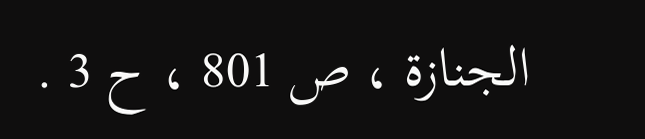الجنازة ، ص 801 ، ح 3 .